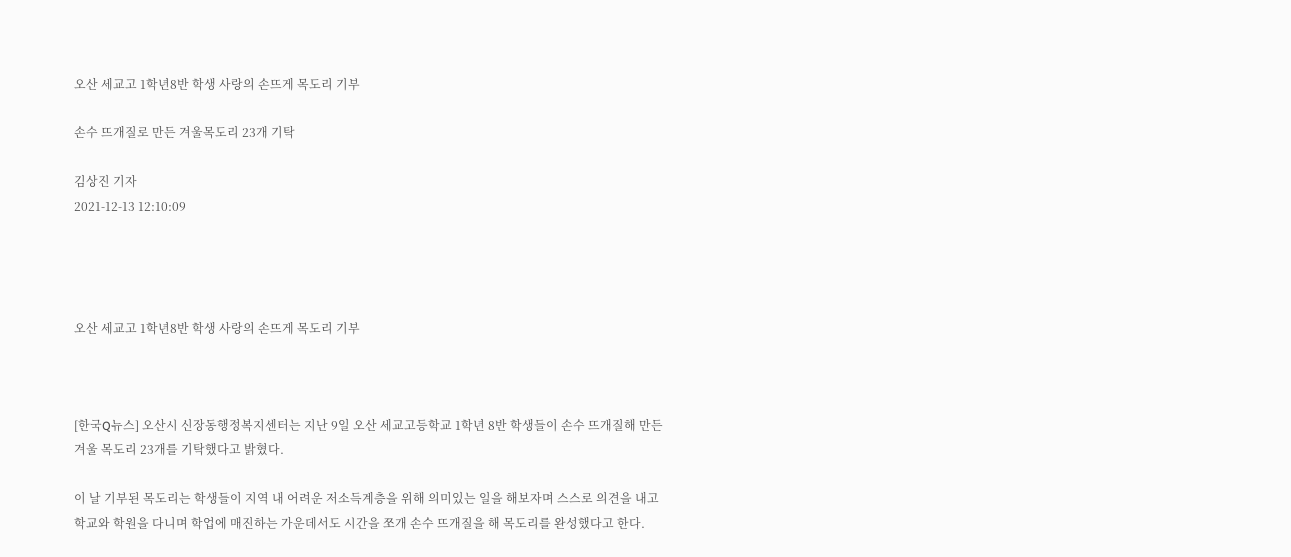오산 세교고 1학년8반 학생 사랑의 손뜨게 목도리 기부

손수 뜨개질로 만든 겨울목도리 23개 기탁

김상진 기자
2021-12-13 12:10:09




오산 세교고 1학년8반 학생 사랑의 손뜨게 목도리 기부



[한국Q뉴스] 오산시 신장동행정복지센터는 지난 9일 오산 세교고등학교 1학년 8반 학생들이 손수 뜨개질해 만든 겨울 목도리 23개를 기탁했다고 밝혔다.

이 날 기부된 목도리는 학생들이 지역 내 어려운 저소득계층을 위해 의미있는 일을 해보자며 스스로 의견을 내고 학교와 학원을 다니며 학업에 매진하는 가운데서도 시간을 쪼개 손수 뜨개질을 해 목도리를 완성했다고 한다.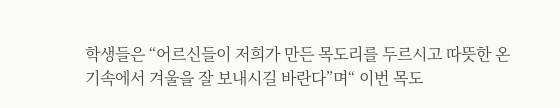학생들은 “어르신들이 저희가 만든 목도리를 두르시고 따뜻한 온기속에서 겨울을 잘 보내시길 바란다”며“ 이번 목도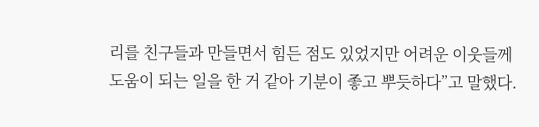리를 친구들과 만들면서 힘든 점도 있었지만 어려운 이웃들께 도움이 되는 일을 한 거 같아 기분이 좋고 뿌듯하다”고 말했다.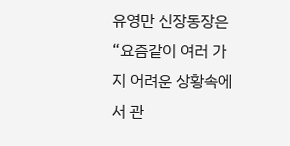유영만 신장동장은“요즘같이 여러 가지 어려운 상황속에서 관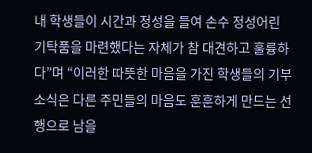내 학생들이 시간과 정성을 들여 손수 정성어린 기탁품을 마련했다는 자체가 참 대견하고 훌륭하다”며 “이러한 따뜻한 마음을 가진 학생들의 기부 소식은 다른 주민들의 마음도 훈훈하게 만드는 선행으로 남을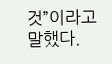것”이라고 말했다.